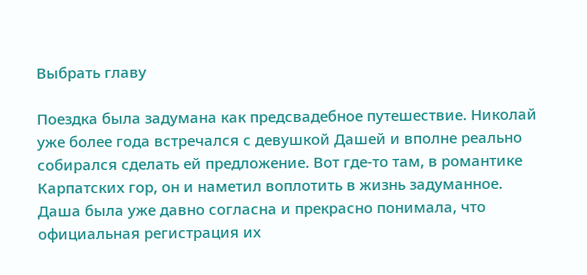Выбрать главу

Поездка была задумана как предсвадебное путешествие. Николай уже более года встречался с девушкой Дашей и вполне реально собирался сделать ей предложение. Вот где-то там, в романтике Карпатских гор, он и наметил воплотить в жизнь задуманное. Даша была уже давно согласна и прекрасно понимала, что официальная регистрация их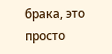брака, это просто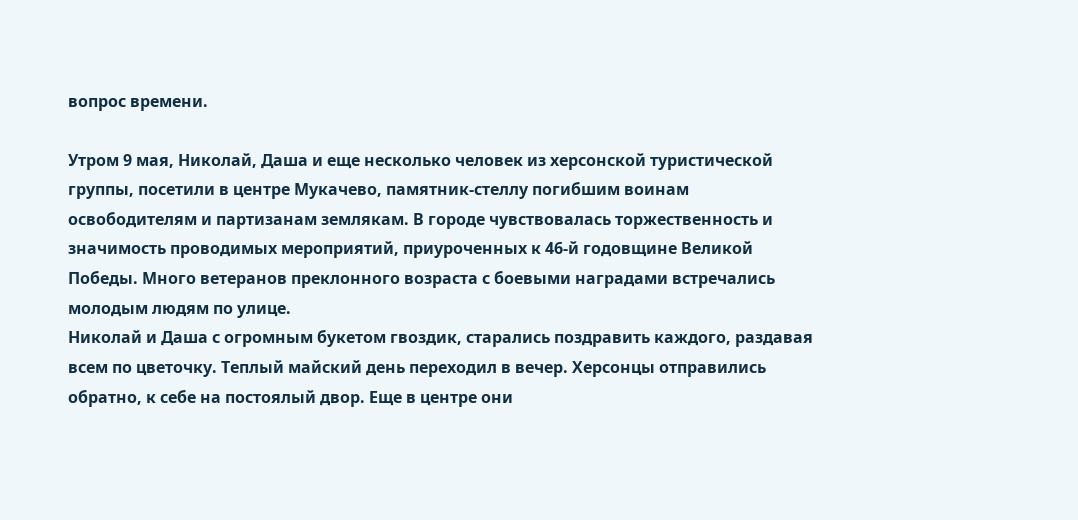вопрос времени.

Утром 9 мая, Николай, Даша и еще несколько человек из херсонской туристической группы, посетили в центре Мукачево, памятник-стеллу погибшим воинам освободителям и партизанам землякам. В городе чувствовалась торжественность и значимость проводимых мероприятий, приуроченных к 46-й годовщине Великой Победы. Много ветеранов преклонного возраста с боевыми наградами встречались молодым людям по улице.
Николай и Даша с огромным букетом гвоздик, старались поздравить каждого, раздавая всем по цветочку. Теплый майский день переходил в вечер. Херсонцы отправились обратно, к себе на постоялый двор. Еще в центре они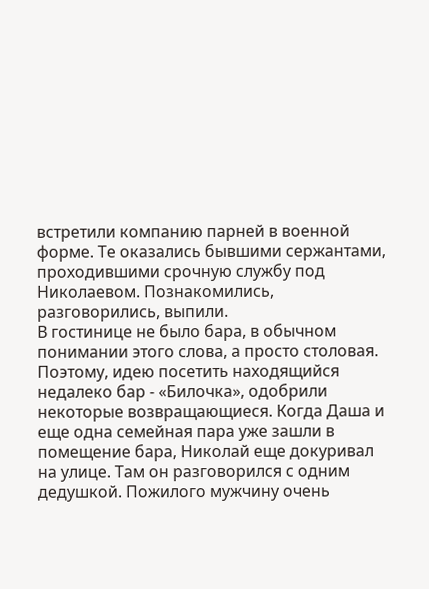встретили компанию парней в военной форме. Те оказались бывшими сержантами, проходившими срочную службу под Николаевом. Познакомились, разговорились, выпили.
В гостинице не было бара, в обычном понимании этого слова, а просто столовая. Поэтому, идею посетить находящийся недалеко бар - «Билочка», одобрили некоторые возвращающиеся. Когда Даша и еще одна семейная пара уже зашли в помещение бара, Николай еще докуривал на улице. Там он разговорился с одним дедушкой. Пожилого мужчину очень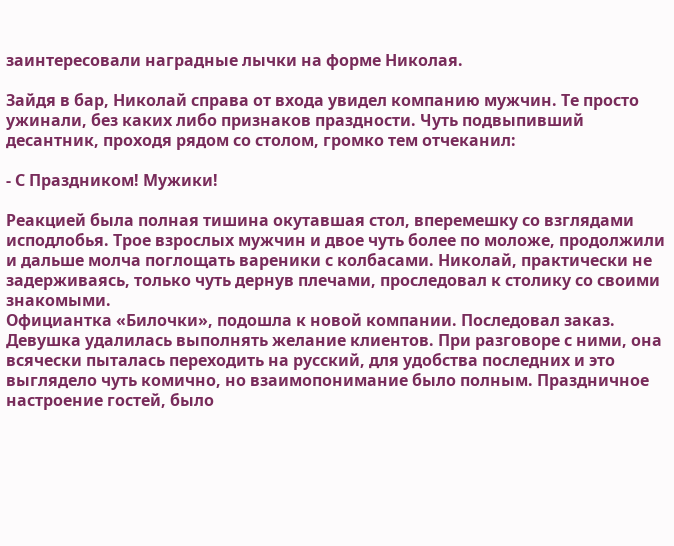заинтересовали наградные лычки на форме Николая.

Зайдя в бар, Николай справа от входа увидел компанию мужчин. Те просто ужинали, без каких либо признаков праздности. Чуть подвыпивший десантник, проходя рядом со столом, громко тем отчеканил:

- С Праздником! Мужики!

Реакцией была полная тишина окутавшая стол, вперемешку со взглядами исподлобья. Трое взрослых мужчин и двое чуть более по моложе, продолжили и дальше молча поглощать вареники с колбасами. Николай, практически не задерживаясь, только чуть дернув плечами, проследовал к столику со своими знакомыми.
Официантка «Билочки», подошла к новой компании. Последовал заказ. Девушка удалилась выполнять желание клиентов. При разговоре с ними, она всячески пыталась переходить на русский, для удобства последних и это выглядело чуть комично, но взаимопонимание было полным. Праздничное настроение гостей, было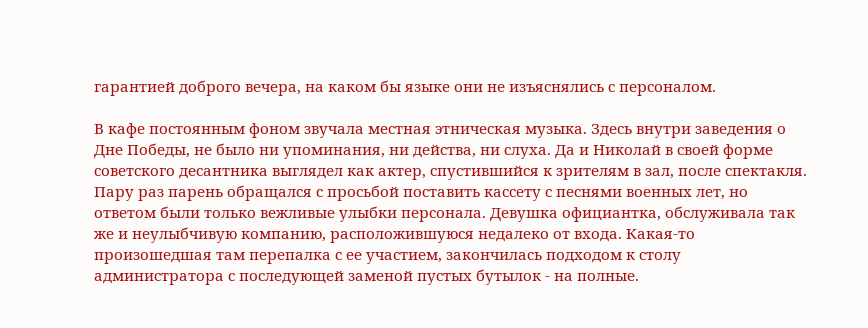гарантией доброго вечера, на каком бы языке они не изъяснялись с персоналом.

В кафе постоянным фоном звучала местная этническая музыка. Здесь внутри заведения о Дне Победы, не было ни упоминания, ни действа, ни слуха. Да и Николай в своей форме советского десантника выглядел как актер, спустившийся к зрителям в зал, после спектакля. Пару раз парень обращался с просьбой поставить кассету с песнями военных лет, но ответом были только вежливые улыбки персонала. Девушка официантка, обслуживала так же и неулыбчивую компанию, расположившуюся недалеко от входа. Какая-то произошедшая там перепалка с ее участием, закончилась подходом к столу администратора с последующей заменой пустых бутылок - на полные.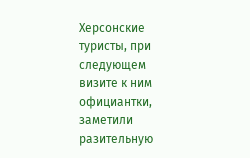Херсонские туристы, при следующем визите к ним официантки, заметили разительную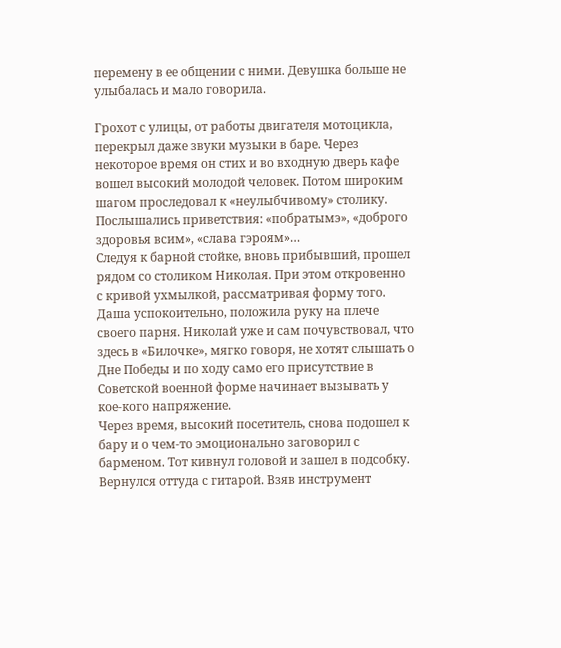перемену в ее общении с ними. Девушка больше не улыбалась и мало говорила.

Грохот с улицы, от работы двигателя мотоцикла, перекрыл даже звуки музыки в баре. Через некоторое время он стих и во входную дверь кафе вошел высокий молодой человек. Потом широким шагом проследовал к «неулыбчивому» столику. Послышались приветствия: «побратымэ», «доброго здоровья всим», «слава гэроям»…
Следуя к барной стойке, вновь прибывший, прошел рядом со столиком Николая. При этом откровенно с кривой ухмылкой, рассматривая форму того. Даша успокоительно, положила руку на плече своего парня. Николай уже и сам почувствовал, что здесь в «Билочке», мягко говоря, не хотят слышать о Дне Победы и по ходу само его присутствие в Советской военной форме начинает вызывать у кое-кого напряжение.
Через время, высокий посетитель, снова подошел к бару и о чем-то эмоционально заговорил с барменом. Тот кивнул головой и зашел в подсобку. Вернулся оттуда с гитарой. Взяв инструмент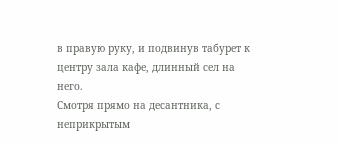в правую руку, и подвинув табурет к центру зала кафе, длинный сел на него.
Смотря прямо на десантника, с неприкрытым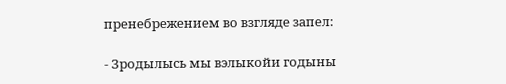пренебрежением во взгляде запел:

- Зродылысь мы вэлыкойи годыны